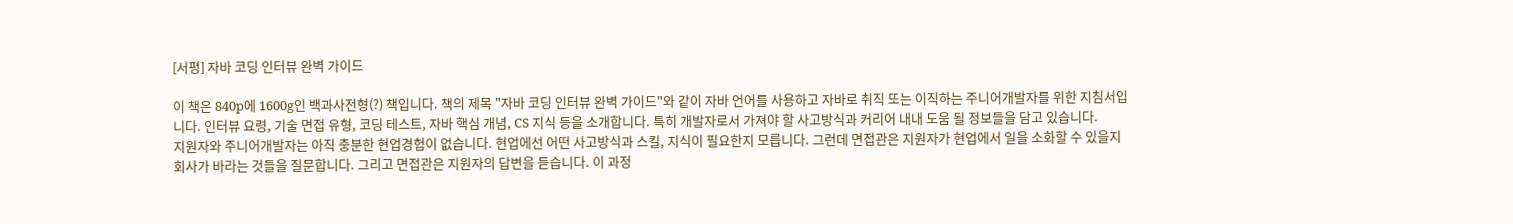[서평] 자바 코딩 인터뷰 완벽 가이드

이 책은 840p에 1600g인 백과사전형(?) 책입니다. 책의 제목 "자바 코딩 인터뷰 완벽 가이드"와 같이 자바 언어를 사용하고 자바로 취직 또는 이직하는 주니어개발자를 위한 지침서입니다. 인터뷰 요령, 기술 면접 유형, 코딩 테스트, 자바 핵심 개념, CS 지식 등을 소개합니다. 특히 개발자로서 가져야 할 사고방식과 커리어 내내 도움 될 정보들을 담고 있습니다.
지원자와 주니어개발자는 아직 충분한 현업경험이 없습니다. 현업에선 어떤 사고방식과 스킬, 지식이 필요한지 모릅니다. 그런데 면접관은 지원자가 현업에서 일을 소화할 수 있을지 회사가 바라는 것들을 질문합니다. 그리고 면접관은 지원자의 답변을 듣습니다. 이 과정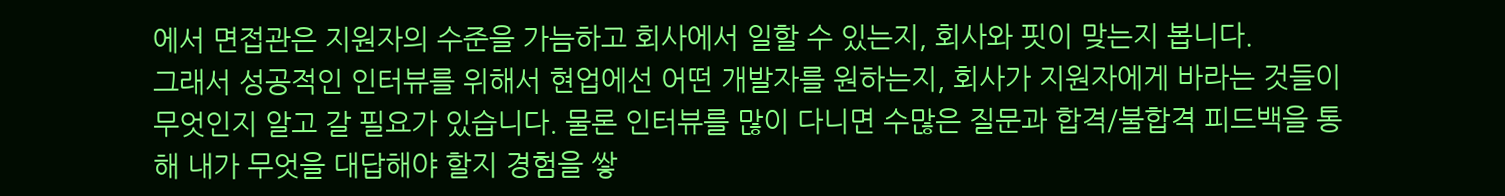에서 면접관은 지원자의 수준을 가늠하고 회사에서 일할 수 있는지, 회사와 핏이 맞는지 봅니다.
그래서 성공적인 인터뷰를 위해서 현업에선 어떤 개발자를 원하는지, 회사가 지원자에게 바라는 것들이 무엇인지 알고 갈 필요가 있습니다. 물론 인터뷰를 많이 다니면 수많은 질문과 합격/불합격 피드백을 통해 내가 무엇을 대답해야 할지 경험을 쌓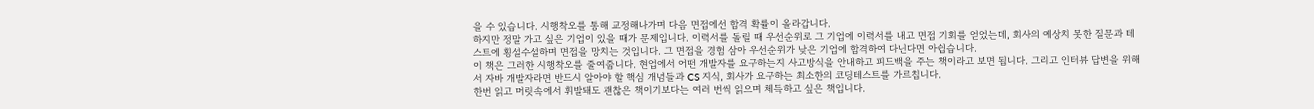을 수 있습니다. 시행착오를 통해 교정해나가며 다음 면접에선 합격 확률이 올라갑니다.
하지만 정말 가고 싶은 기업이 있을 때가 문제입니다. 이력서를 돌릴 때 우선순위로 그 기업에 이력서를 내고 면접 기회를 얻었는데, 회사의 예상치 못한 질문과 테스트에 횡설수설하며 면접을 망치는 것입니다. 그 면접을 경험 삼아 우선순위가 낮은 기업에 합격하여 다닌다면 아쉽습니다.
이 책은 그러한 시행착오를 줄여줍니다. 현업에서 어떤 개발자를 요구하는지 사고방식을 안내하고 피드백을 주는 책이라고 보면 됩니다. 그리고 인터뷰 답변을 위해서 자바 개발자라면 반드시 알아야 할 핵심 개념들과 CS 지식, 회사가 요구하는 최소한의 코딩테스트를 가르칩니다.
한번 읽고 머릿속에서 휘발돼도 괜찮은 책이기보다는 여러 번씩 읽으며 체득하고 싶은 책입니다.